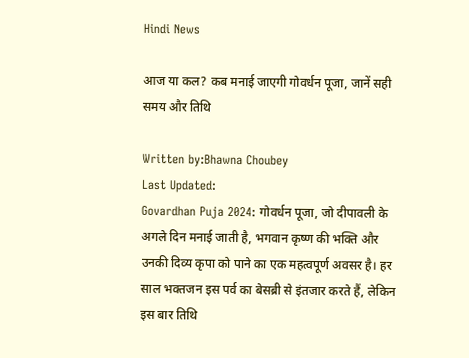Hindi News

आज या कल? कब मनाई जाएगी गोवर्धन पूजा, जानें सही समय और तिथि

Written by:Bhawna Choubey
Last Updated:
Govardhan Puja 2024: गोवर्धन पूजा, जो दीपावली के अगले दिन मनाई जाती है, भगवान कृष्ण की भक्ति और उनकी दिव्य कृपा को पाने का एक महत्वपूर्ण अवसर है। हर साल भक्तजन इस पर्व का बेसब्री से इंतजार करते हैं, लेकिन इस बार तिथि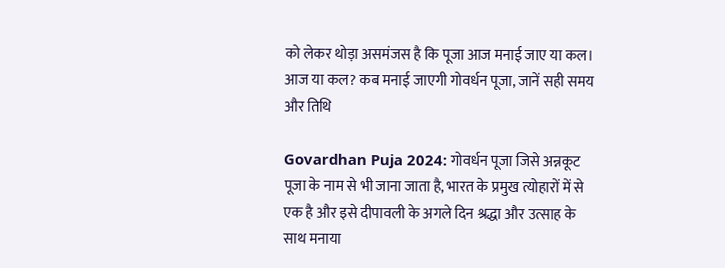को लेकर थोड़ा असमंजस है कि पूजा आज मनाई जाए या कल।
आज या कल? कब मनाई जाएगी गोवर्धन पूजा, जानें सही समय और तिथि

Govardhan Puja 2024: गोवर्धन पूजा जिसे अन्नकूट पूजा के नाम से भी जाना जाता है, भारत के प्रमुख त्योहारों में से एक है और इसे दीपावली के अगले दिन श्रद्धा और उत्साह के साथ मनाया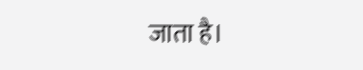जाता है।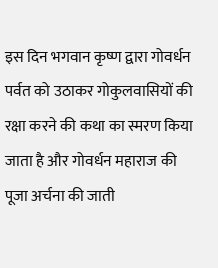इस दिन भगवान कृष्ण द्वारा गोवर्धन पर्वत को उठाकर गोकुलवासियों की रक्षा करने की कथा का स्मरण किया जाता है और गोवर्धन महाराज की पूजा अर्चना की जाती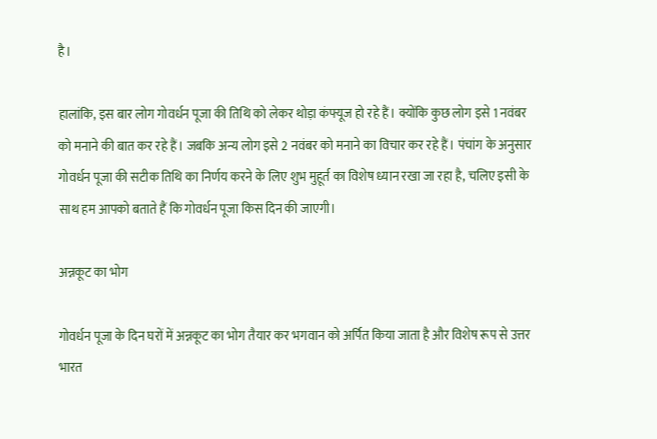है।

हालांकि, इस बार लोग गोवर्धन पूजा की तिथि को लेकर थोड़ा कंफ्यूज हो रहे हैं। क्योंकि कुछ लोग इसे 1 नवंबर को मनाने की बात कर रहे हैं। जबकि अन्य लोग इसे 2 नवंबर को मनाने का विचार कर रहे हैं। पंचांग के अनुसार गोवर्धन पूजा की सटीक तिथि का निर्णय करने के लिए शुभ मुहूर्त का विशेष ध्यान रखा जा रहा है, चलिए इसी के साथ हम आपको बताते हैं कि गोवर्धन पूजा किस दिन की जाएगी।

अन्नकूट का भोग

गोवर्धन पूजा के दिन घरों में अन्नकूट का भोग तैयार कर भगवान को अर्पित किया जाता है और विशेष रूप से उत्तर भारत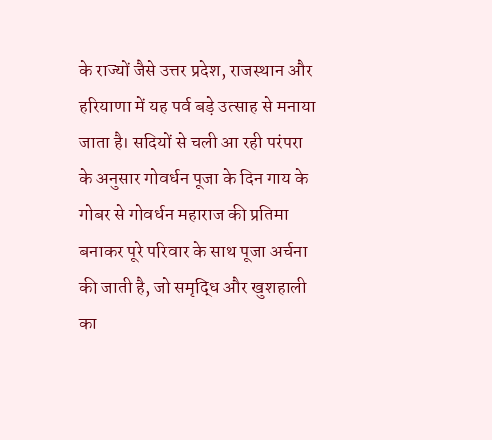के राज्यों जैसे उत्तर प्रदेश, राजस्थान और हरियाणा में यह पर्व बड़े उत्साह से मनाया जाता है। सदियों से चली आ रही परंपरा के अनुसार गोवर्धन पूजा के दिन गाय के गोबर से गोवर्धन महाराज की प्रतिमा बनाकर पूरे परिवार के साथ पूजा अर्चना की जाती है, जो समृद्धि और खुशहाली का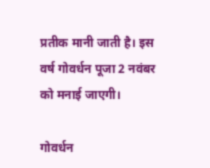प्रतीक मानी जाती है। इस वर्ष गोवर्धन पूजा 2 नवंबर को मनाई जाएगी।

गोवर्धन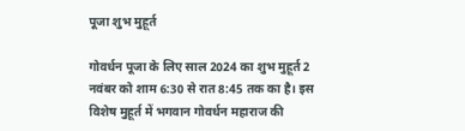पूजा शुभ मुहूर्त

गोवर्धन पूजा के लिए साल 2024 का शुभ मुहूर्त 2 नवंबर को शाम 6:30 से रात 8:45 तक का है। इस विशेष मुहूर्त में भगवान गोवर्धन महाराज की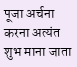पूजा अर्चना करना अत्यंत शुभ माना जाता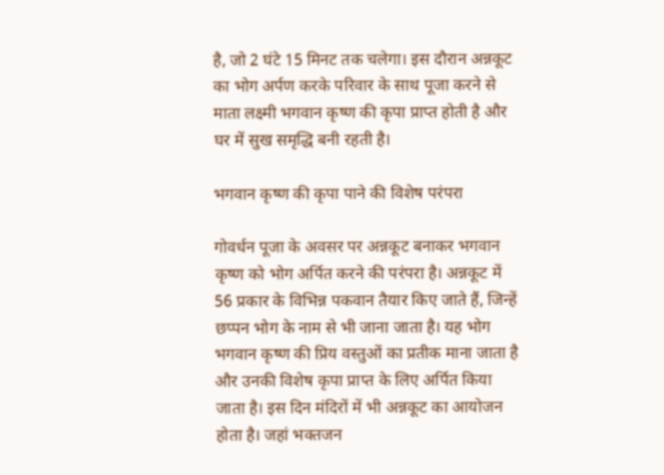है, जो 2 घंटे 15 मिनट तक चलेगा। इस दौरान अन्नकूट का भोग अर्पण करके परिवार के साथ पूजा करने से माता लक्ष्मी भगवान कृष्ण की कृपा प्राप्त होती है और घर में सुख समृद्धि बनी रहती है।

भगवान कृष्ण की कृपा पाने की विशेष परंपरा

गोवर्धन पूजा के अवसर पर अन्नकूट बनाकर भगवान कृष्ण को भोग अर्पित करने की परंपरा है। अन्नकूट में 56 प्रकार के विभिन्न पकवान तैयार किए जाते हैं, जिन्हें छप्पन भोग के नाम से भी जाना जाता है। यह भोग भगवान कृष्ण की प्रिय वस्तुओं का प्रतीक माना जाता है और उनकी विशेष कृपा प्राप्त के लिए अर्पित किया जाता है। इस दिन मंदिरों में भी अन्नकूट का आयोजन होता है। जहां भक्तजन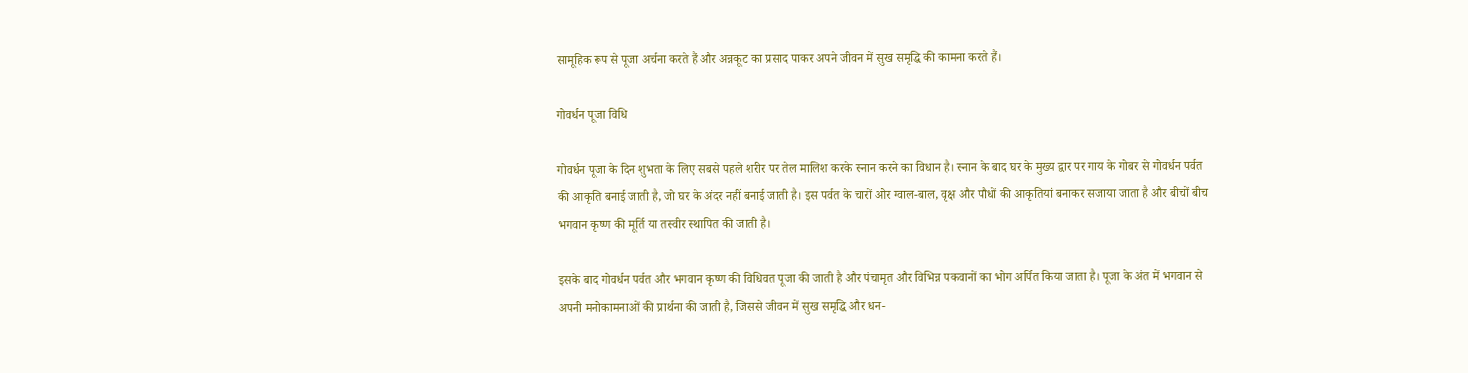सामूहिक रूप से पूजा अर्चना करते हैं और अन्नकूट का प्रसाद पाकर अपने जीवन में सुख समृद्धि की कामना करते हैं।

गोवर्धन पूजा विधि

गोवर्धन पूजा के दिन शुभता के लिए सबसे पहले शरीर पर तेल मालिश करके स्नान करने का विधान है। स्नान के बाद घर के मुख्य द्वार पर गाय के गोबर से गोवर्धन पर्वत की आकृति बनाई जाती है, जो घर के अंदर नहीं बनाई जाती है। इस पर्वत के चारों ओर ग्वाल-बाल, वृक्ष और पौधों की आकृतियां बनाकर सजाया जाता है और बीचों बीच भगवान कृष्ण की मूर्ति या तस्वीर स्थापित की जाती है।

इसके बाद गोवर्धन पर्वत और भगवान कृष्ण की विधिवत पूजा की जाती है और पंचामृत और विभिन्न पकवानों का भोग अर्पित किया जाता है। पूजा के अंत में भगवान से अपनी मनोकामनाओं की प्रार्थना की जाती है, जिससे जीवन में सुख समृद्धि और धन-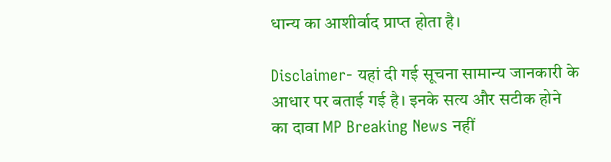धान्य का आशीर्वाद प्राप्त होता है।

Disclaimer- यहां दी गई सूचना सामान्य जानकारी के आधार पर बताई गई है। इनके सत्य और सटीक होने का दावा MP Breaking News नहीं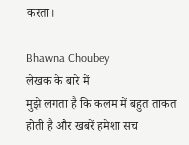करता।

Bhawna Choubey
लेखक के बारे में
मुझे लगता है कि कलम में बहुत ताकत होती है और खबरें हमेशा सच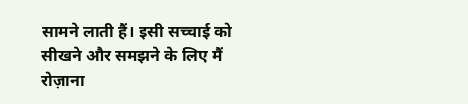सामने लाती हैं। इसी सच्चाई को सीखने और समझने के लिए मैं रोज़ाना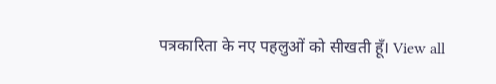पत्रकारिता के नए पहलुओं को सीखती हूँ। View all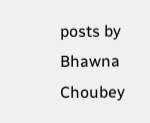posts by Bhawna Choubey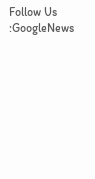Follow Us :GoogleNews